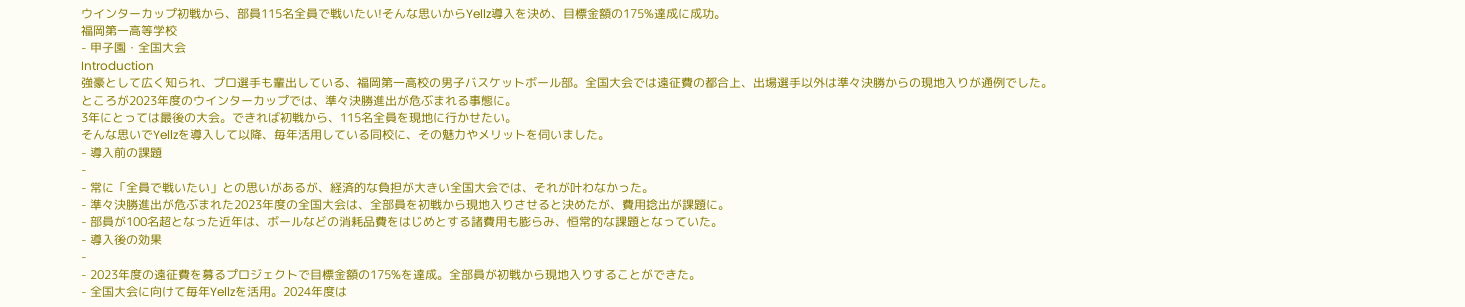ウインターカップ初戦から、部員115名全員で戦いたい!そんな思いからYellz導入を決め、目標金額の175%達成に成功。
福岡第一高等学校
- 甲子園・全国大会
Introduction
強豪として広く知られ、プロ選手も輩出している、福岡第一高校の男子バスケットボール部。全国大会では遠征費の都合上、出場選手以外は準々決勝からの現地入りが通例でした。
ところが2023年度のウインターカップでは、準々決勝進出が危ぶまれる事態に。
3年にとっては最後の大会。できれば初戦から、115名全員を現地に行かせたい。
そんな思いでYellzを導入して以降、毎年活用している同校に、その魅力やメリットを伺いました。
- 導入前の課題
-
- 常に「全員で戦いたい」との思いがあるが、経済的な負担が大きい全国大会では、それが叶わなかった。
- 準々決勝進出が危ぶまれた2023年度の全国大会は、全部員を初戦から現地入りさせると決めたが、費用捻出が課題に。
- 部員が100名超となった近年は、ボールなどの消耗品費をはじめとする諸費用も膨らみ、恒常的な課題となっていた。
- 導入後の効果
-
- 2023年度の遠征費を募るプロジェクトで目標金額の175%を達成。全部員が初戦から現地入りすることができた。
- 全国大会に向けて毎年Yellzを活用。2024年度は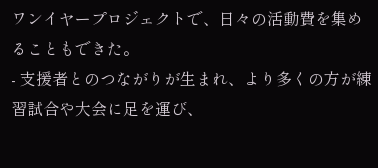ワンイヤープロジェクトで、日々の活動費を集めることもできた。
- 支援者とのつながりが生まれ、より多くの方が練習試合や大会に足を運び、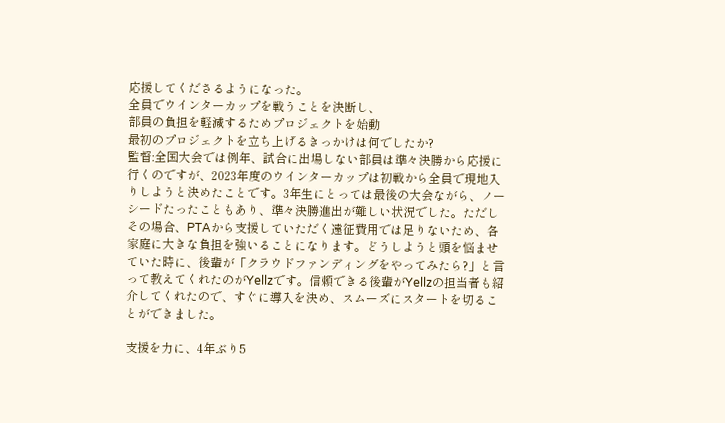応援してくださるようになった。
全員でウインターカップを戦うことを決断し、
部員の負担を軽減するためプロジェクトを始動
最初のプロジェクトを立ち上げるきっかけは何でしたか?
監督:全国大会では例年、試合に出場しない部員は準々決勝から応援に行くのですが、2023年度のウインターカップは初戦から全員で現地入りしようと決めたことです。3年生にとっては最後の大会ながら、ノーシードたったこともあり、準々決勝進出が難しい状況でした。ただしその場合、PTAから支援していただく遠征費用では足りないため、各家庭に大きな負担を強いることになります。どうしようと頭を悩ませていた時に、後輩が「クラウドファンディングをやってみたら?」と言って教えてくれたのがYellzです。信頼できる後輩がYellzの担当者も紹介してくれたので、すぐに導入を決め、スムーズにスタートを切ることができました。

支援を力に、4年ぶり5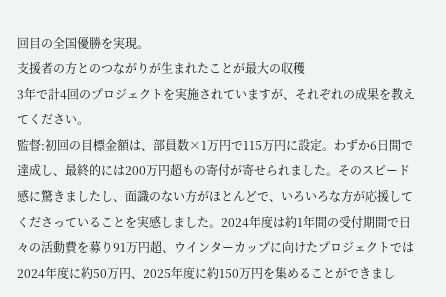回目の全国優勝を実現。
支援者の方とのつながりが生まれたことが最大の収穫
3年で計4回のプロジェクトを実施されていますが、それぞれの成果を教えてください。
監督:初回の目標金額は、部員数×1万円で115万円に設定。わずか6日間で達成し、最終的には200万円超もの寄付が寄せられました。そのスピード感に驚きましたし、面識のない方がほとんどで、いろいろな方が応援してくださっていることを実感しました。2024年度は約1年間の受付期間で日々の活動費を募り91万円超、ウインターカップに向けたプロジェクトでは2024年度に約50万円、2025年度に約150万円を集めることができまし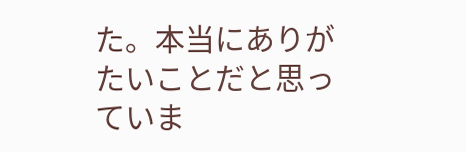た。本当にありがたいことだと思っていま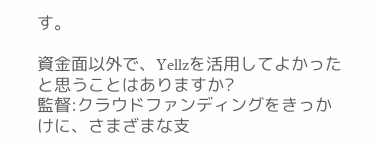す。

資金面以外で、Yellzを活用してよかったと思うことはありますか?
監督:クラウドファンディングをきっかけに、さまざまな支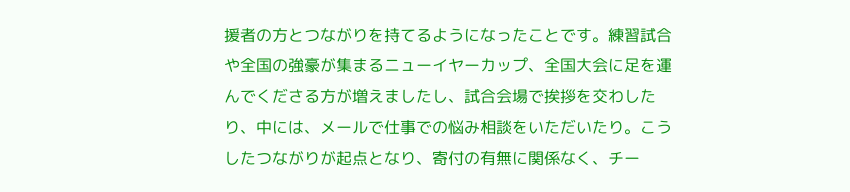援者の方とつながりを持てるようになったことです。練習試合や全国の強豪が集まるニューイヤーカップ、全国大会に足を運んでくださる方が増えましたし、試合会場で挨拶を交わしたり、中には、メールで仕事での悩み相談をいただいたり。こうしたつながりが起点となり、寄付の有無に関係なく、チー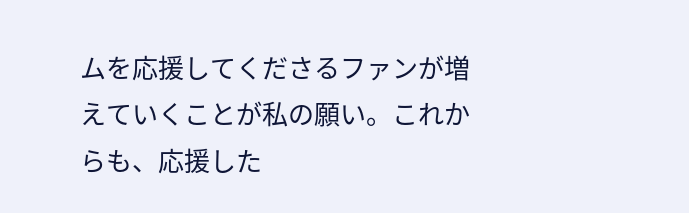ムを応援してくださるファンが増えていくことが私の願い。これからも、応援した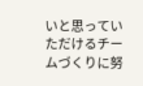いと思っていただけるチームづくりに努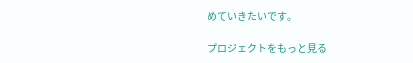めていきたいです。

プロジェクトをもっと見る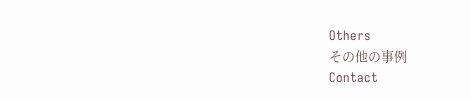Others
その他の事例
Contact